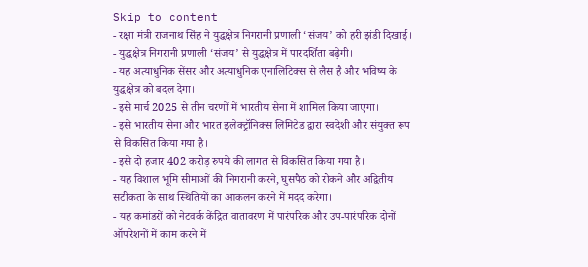Skip to content
- रक्षा मंत्री राजनाथ सिंह ने युद्धक्षेत्र निगरानी प्रणाली ‘संजय’ को हरी झंडी दिखाई।
- युद्धक्षेत्र निगरानी प्रणाली ‘संजय’ से युद्धक्षेत्र में पारदर्शिता बढ़ेगी।
- यह अत्याधुनिक सेंसर और अत्याधुनिक एनालिटिक्स से लैस है और भविष्य के युद्धक्षेत्र को बदल देगा।
- इसे मार्च 2025 से तीन चरणों में भारतीय सेना में शामिल किया जाएगा।
- इसे भारतीय सेना और भारत इलेक्ट्रॉनिक्स लिमिटेड द्वारा स्वदेशी और संयुक्त रूप से विकसित किया गया है।
- इसे दो हजार 402 करोड़ रुपये की लागत से विकसित किया गया है।
- यह विशाल भूमि सीमाओं की निगरानी करने, घुसपैठ को रोकने और अद्वितीय सटीकता के साथ स्थितियों का आकलन करने में मदद करेगा।
- यह कमांडरों को नेटवर्क केंद्रित वातावरण में पारंपरिक और उप-पारंपरिक दोनों ऑपरेशनों में काम करने में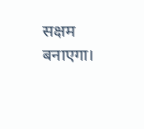सक्षम बनाएगा।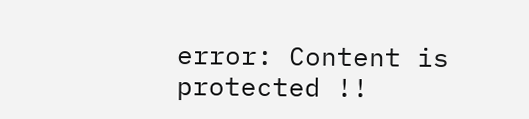error: Content is protected !!